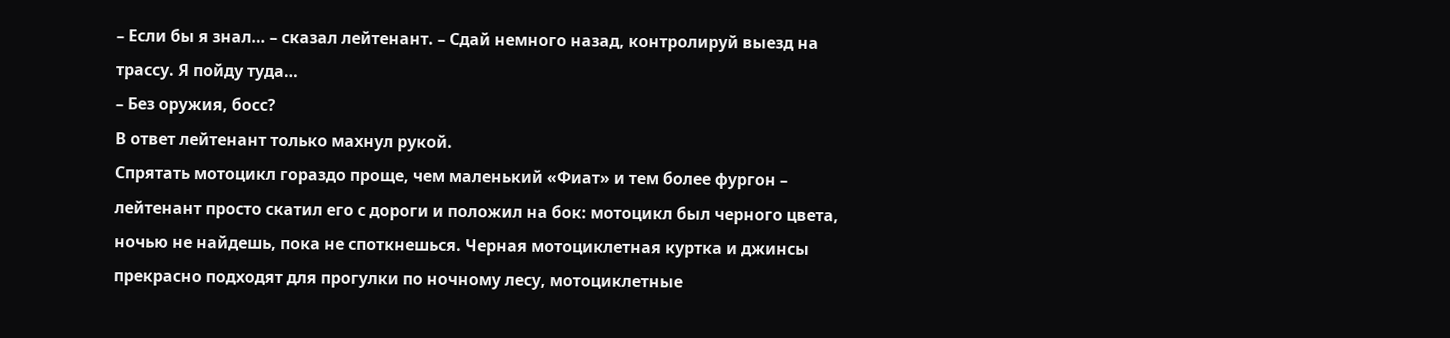– Если бы я знал… – сказал лейтенант. – Сдай немного назад, контролируй выезд на трассу. Я пойду туда…
– Без оружия, босс?
В ответ лейтенант только махнул рукой.
Спрятать мотоцикл гораздо проще, чем маленький «Фиат» и тем более фургон – лейтенант просто скатил его с дороги и положил на бок: мотоцикл был черного цвета, ночью не найдешь, пока не споткнешься. Черная мотоциклетная куртка и джинсы прекрасно подходят для прогулки по ночному лесу, мотоциклетные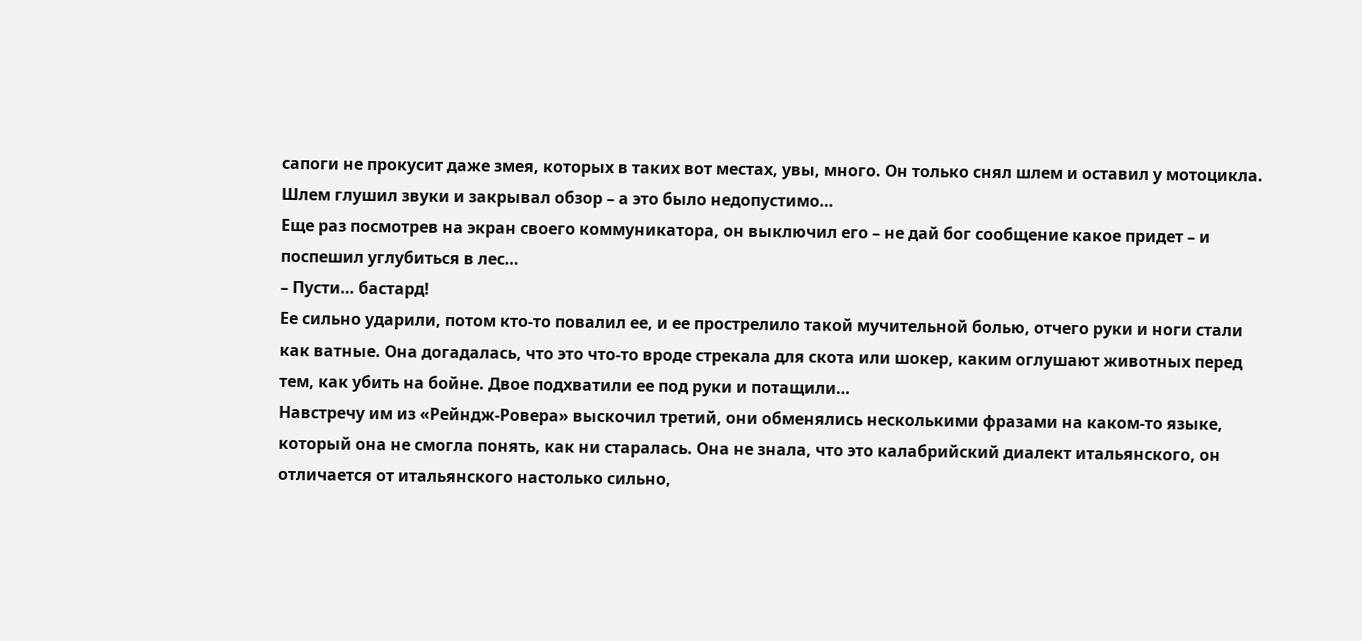сапоги не прокусит даже змея, которых в таких вот местах, увы, много. Он только снял шлем и оставил у мотоцикла. Шлем глушил звуки и закрывал обзор – а это было недопустимо…
Еще раз посмотрев на экран своего коммуникатора, он выключил его – не дай бог сообщение какое придет – и поспешил углубиться в лес…
– Пусти… бастард!
Ее сильно ударили, потом кто-то повалил ее, и ее прострелило такой мучительной болью, отчего руки и ноги стали как ватные. Она догадалась, что это что-то вроде стрекала для скота или шокер, каким оглушают животных перед тем, как убить на бойне. Двое подхватили ее под руки и потащили…
Навстречу им из «Рейндж-Ровера» выскочил третий, они обменялись несколькими фразами на каком-то языке, который она не смогла понять, как ни старалась. Она не знала, что это калабрийский диалект итальянского, он отличается от итальянского настолько сильно,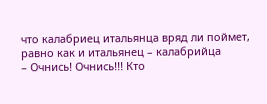что калабриец итальянца вряд ли поймет, равно как и итальянец – калабрийца
– Очнись! Очнись!!! Кто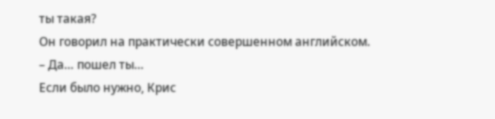ты такая?
Он говорил на практически совершенном английском.
– Да… пошел ты…
Если было нужно, Крис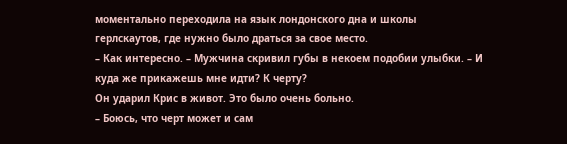моментально переходила на язык лондонского дна и школы герлскаутов, где нужно было драться за свое место.
– Как интересно. – Мужчина скривил губы в некоем подобии улыбки. – И куда же прикажешь мне идти? К черту?
Он ударил Крис в живот. Это было очень больно.
– Боюсь, что черт может и сам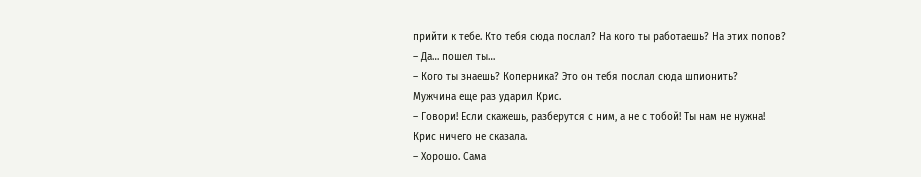прийти к тебе. Кто тебя сюда послал? На кого ты работаешь? На этих попов?
– Да… пошел ты…
– Кого ты знаешь? Коперника? Это он тебя послал сюда шпионить?
Мужчина еще раз ударил Крис.
– Говори! Если скажешь, разберутся с ним, а не с тобой! Ты нам не нужна!
Крис ничего не сказала.
– Хорошо. Сама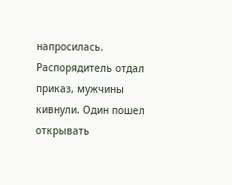напросилась.
Распорядитель отдал приказ, мужчины кивнули. Один пошел открывать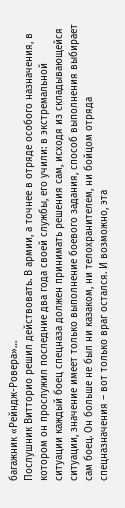багажник «Рейндж-Ровера»…
Послушник Витторио решил действовать. В армии, а точнее в отряде особого назначения, в котором он прослужил последние два года своей службы, его учили: в экстремальной ситуации каждый боец спецназа должен принимать решения сам, исходя из складывающейся ситуации, значение имеет только выполнение боевого задания, способ выполнения выбирает сам боец. Он больше не был ни казаком, ни телохранителем, ни бойцом отряда спецназначения – вот только враг остался. И возможно, эта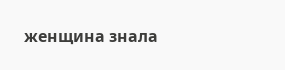женщина знала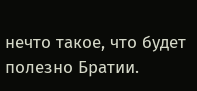нечто такое, что будет полезно Братии.